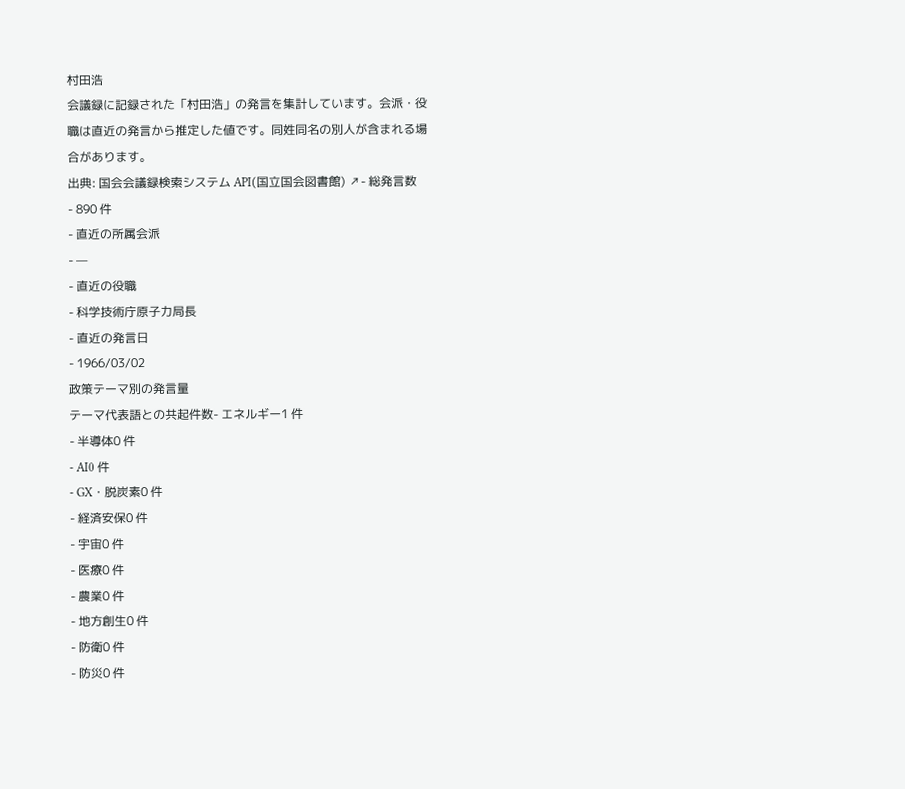村田浩
会議録に記録された「村田浩」の発言を集計しています。会派・役職は直近の発言から推定した値です。同姓同名の別人が含まれる場合があります。
出典: 国会会議録検索システム API(国立国会図書館) ↗- 総発言数
- 890 件
- 直近の所属会派
- —
- 直近の役職
- 科学技術庁原子力局長
- 直近の発言日
- 1966/03/02
政策テーマ別の発言量
テーマ代表語との共起件数- エネルギー1 件
- 半導体0 件
- AI0 件
- GX・脱炭素0 件
- 経済安保0 件
- 宇宙0 件
- 医療0 件
- 農業0 件
- 地方創生0 件
- 防衛0 件
- 防災0 件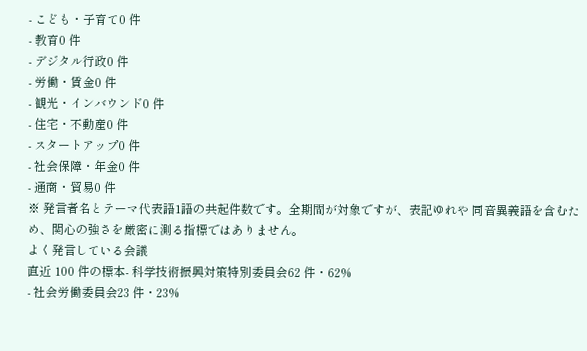- こども・子育て0 件
- 教育0 件
- デジタル行政0 件
- 労働・賃金0 件
- 観光・インバウンド0 件
- 住宅・不動産0 件
- スタートアップ0 件
- 社会保障・年金0 件
- 通商・貿易0 件
※ 発言者名とテーマ代表語1語の共起件数です。全期間が対象ですが、表記ゆれや 同音異義語を含むため、関心の強さを厳密に測る指標ではありません。
よく発言している会議
直近 100 件の標本- 科学技術振興対策特別委員会62 件・62%
- 社会労働委員会23 件・23%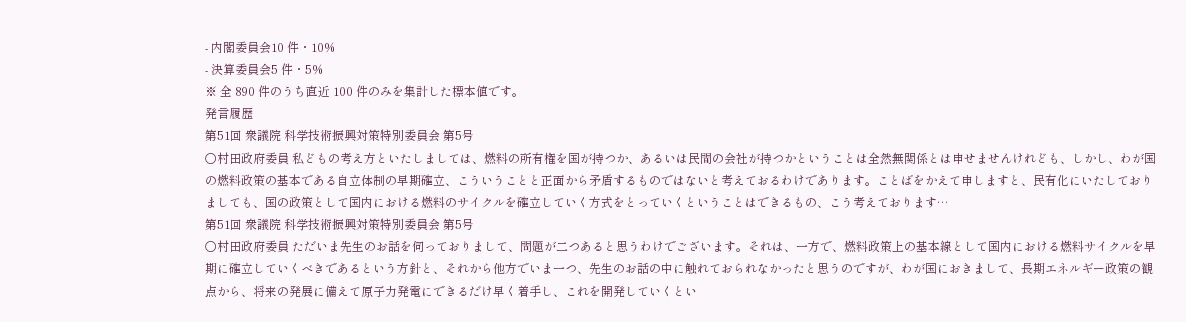- 内閣委員会10 件・10%
- 決算委員会5 件・5%
※ 全 890 件のうち直近 100 件のみを集計した標本値です。
発言履歴
第51回 衆議院 科学技術振興対策特別委員会 第5号
○村田政府委員 私どもの考え方といたしましては、燃料の所有権を国が持つか、あるいは民間の会社が持つかということは全然無関係とは申せませんけれども、しかし、わが国の燃料政策の基本である自立体制の早期確立、こういうことと正面から矛盾するものではないと考えておるわけであります。ことばをかえて申しますと、民有化にいたしておりましても、国の政策として国内における燃料のサイクルを確立していく方式をとっていくということはできるもの、こう考えております…
第51回 衆議院 科学技術振興対策特別委員会 第5号
○村田政府委員 ただいま先生のお話を伺っておりまして、問題が二つあると思うわけでございます。それは、一方で、燃料政策上の基本線として国内における燃料サイクルを早期に確立していくべきであるという方針と、それから他方でいま一つ、先生のお話の中に触れておられなかったと思うのですが、わが国におきまして、長期エネルギー政策の観点から、将来の発展に備えて原子力発電にできるだけ早く着手し、これを開発していくとい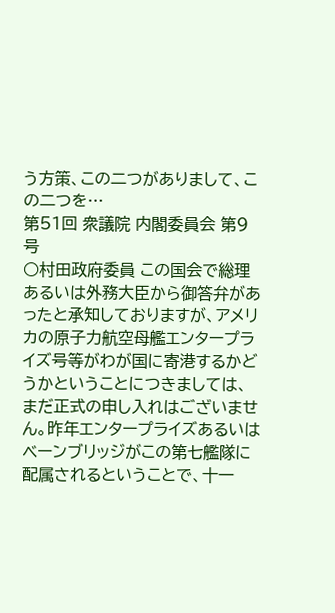う方策、この二つがありまして、この二つを…
第51回 衆議院 内閣委員会 第9号
○村田政府委員 この国会で総理あるいは外務大臣から御答弁があったと承知しておりますが、アメリカの原子力航空母艦エンタープライズ号等がわが国に寄港するかどうかということにつきましては、まだ正式の申し入れはございません。昨年エンタープライズあるいはベーンブリッジがこの第七艦隊に配属されるということで、十一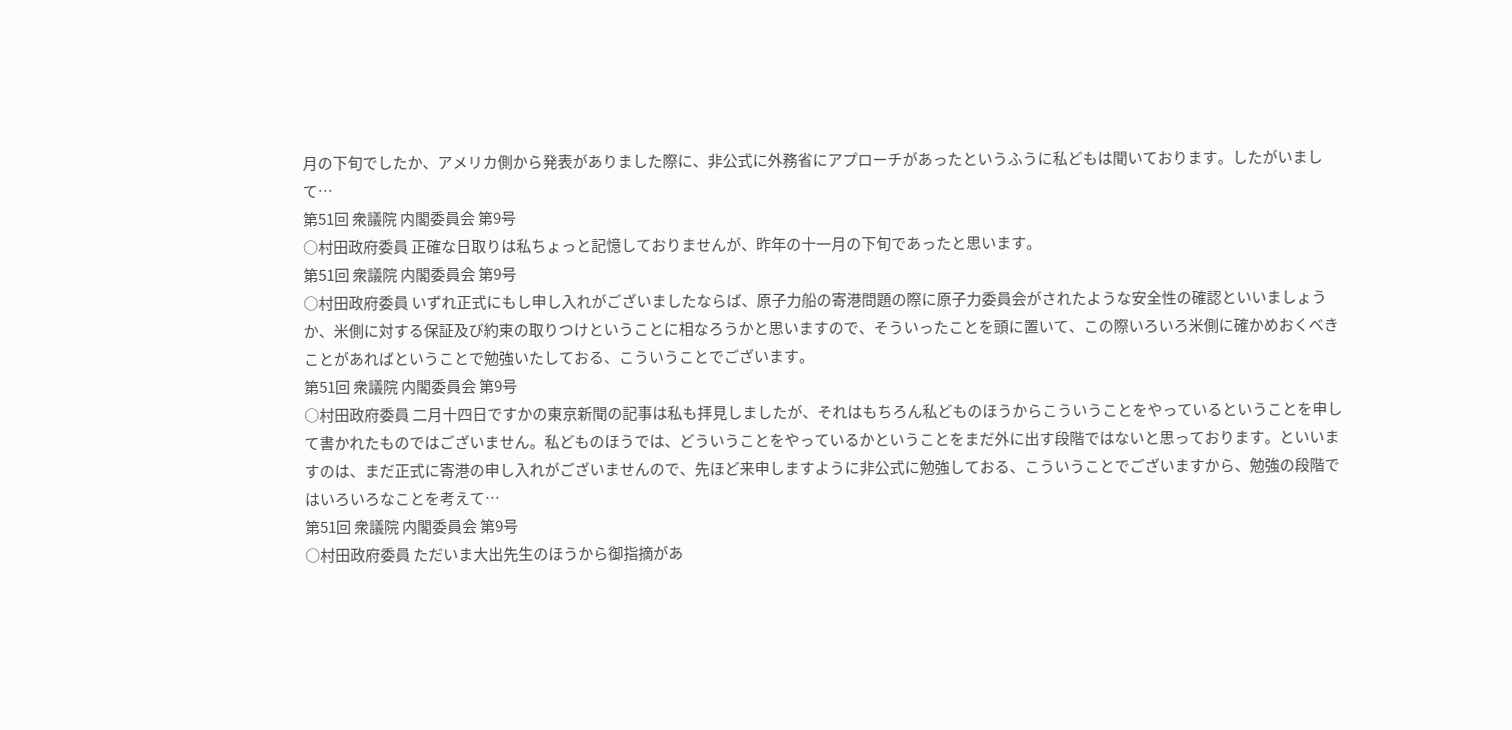月の下旬でしたか、アメリカ側から発表がありました際に、非公式に外務省にアプローチがあったというふうに私どもは聞いております。したがいまして…
第51回 衆議院 内閣委員会 第9号
○村田政府委員 正確な日取りは私ちょっと記憶しておりませんが、昨年の十一月の下旬であったと思います。
第51回 衆議院 内閣委員会 第9号
○村田政府委員 いずれ正式にもし申し入れがございましたならば、原子力船の寄港問題の際に原子力委員会がされたような安全性の確認といいましょうか、米側に対する保証及び約束の取りつけということに相なろうかと思いますので、そういったことを頭に置いて、この際いろいろ米側に確かめおくべきことがあればということで勉強いたしておる、こういうことでございます。
第51回 衆議院 内閣委員会 第9号
○村田政府委員 二月十四日ですかの東京新聞の記事は私も拝見しましたが、それはもちろん私どものほうからこういうことをやっているということを申して書かれたものではございません。私どものほうでは、どういうことをやっているかということをまだ外に出す段階ではないと思っております。といいますのは、まだ正式に寄港の申し入れがございませんので、先ほど来申しますように非公式に勉強しておる、こういうことでございますから、勉強の段階ではいろいろなことを考えて…
第51回 衆議院 内閣委員会 第9号
○村田政府委員 ただいま大出先生のほうから御指摘があ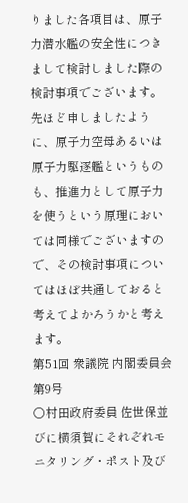りました各項目は、原子力潜水艦の安全性につきまして検討しました際の検討事項でございます。先ほど申しましたように、原子力空母あるいは原子力駆逐艦というものも、推進力として原子力を使うという原理においては同様でございますので、その検討事項についてはほぼ共通しておると考えてよかろうかと考えます。
第51回 衆議院 内閣委員会 第9号
○村田政府委員 佐世保並びに横須賀にそれぞれモニタリング・ポスト及び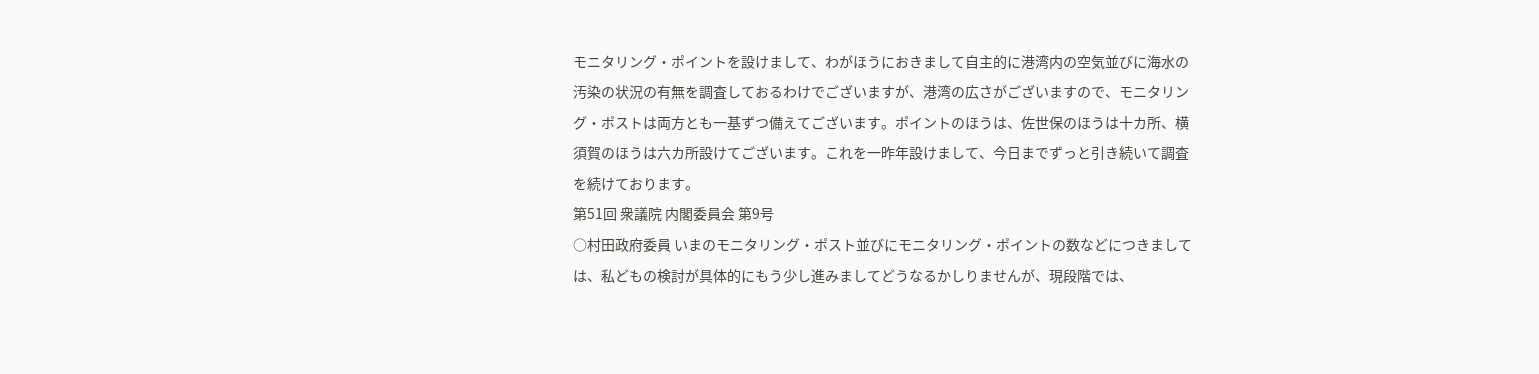モニタリング・ポイントを設けまして、わがほうにおきまして自主的に港湾内の空気並びに海水の汚染の状況の有無を調査しておるわけでございますが、港湾の広さがございますので、モニタリング・ポストは両方とも一基ずつ備えてございます。ポイントのほうは、佐世保のほうは十カ所、横須賀のほうは六カ所設けてございます。これを一昨年設けまして、今日までずっと引き続いて調査を続けております。
第51回 衆議院 内閣委員会 第9号
○村田政府委員 いまのモニタリング・ポスト並びにモニタリング・ポイントの数などにつきましては、私どもの検討が具体的にもう少し進みましてどうなるかしりませんが、現段階では、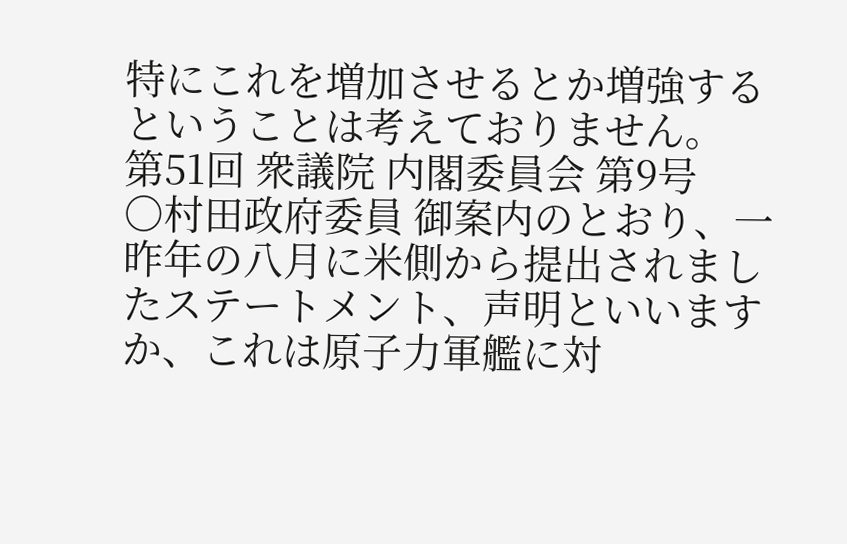特にこれを増加させるとか増強するということは考えておりません。
第51回 衆議院 内閣委員会 第9号
○村田政府委員 御案内のとおり、一昨年の八月に米側から提出されましたステートメント、声明といいますか、これは原子力軍艦に対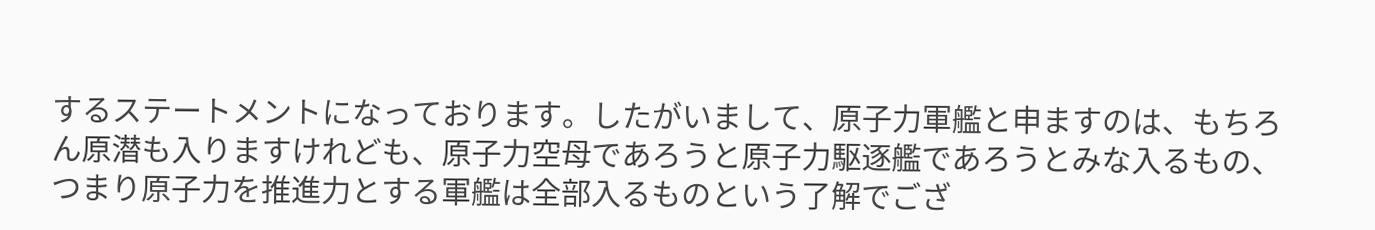するステートメントになっております。したがいまして、原子力軍艦と申ますのは、もちろん原潜も入りますけれども、原子力空母であろうと原子力駆逐艦であろうとみな入るもの、つまり原子力を推進力とする軍艦は全部入るものという了解でござ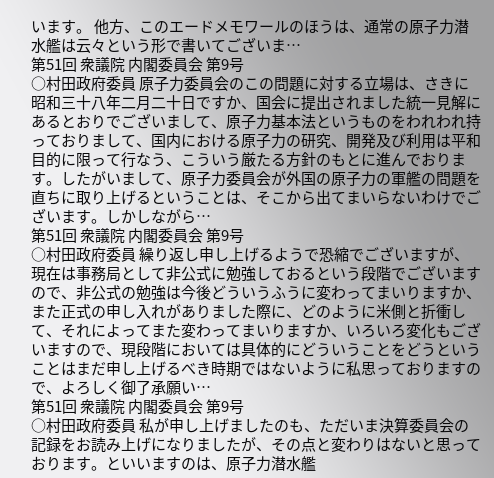います。 他方、このエードメモワールのほうは、通常の原子力潜水艦は云々という形で書いてございま…
第51回 衆議院 内閣委員会 第9号
○村田政府委員 原子力委員会のこの問題に対する立場は、さきに昭和三十八年二月二十日ですか、国会に提出されました統一見解にあるとおりでございまして、原子力基本法というものをわれわれ持っておりまして、国内における原子力の研究、開発及び利用は平和目的に限って行なう、こういう厳たる方針のもとに進んでおります。したがいまして、原子力委員会が外国の原子力の軍艦の問題を直ちに取り上げるということは、そこから出てまいらないわけでございます。しかしながら…
第51回 衆議院 内閣委員会 第9号
○村田政府委員 繰り返し申し上げるようで恐縮でございますが、現在は事務局として非公式に勉強しておるという段階でございますので、非公式の勉強は今後どういうふうに変わってまいりますか、また正式の申し入れがありました際に、どのように米側と折衝して、それによってまた変わってまいりますか、いろいろ変化もございますので、現段階においては具体的にどういうことをどうということはまだ申し上げるべき時期ではないように私思っておりますので、よろしく御了承願い…
第51回 衆議院 内閣委員会 第9号
○村田政府委員 私が申し上げましたのも、ただいま決算委員会の記録をお読み上げになりましたが、その点と変わりはないと思っております。といいますのは、原子力潜水艦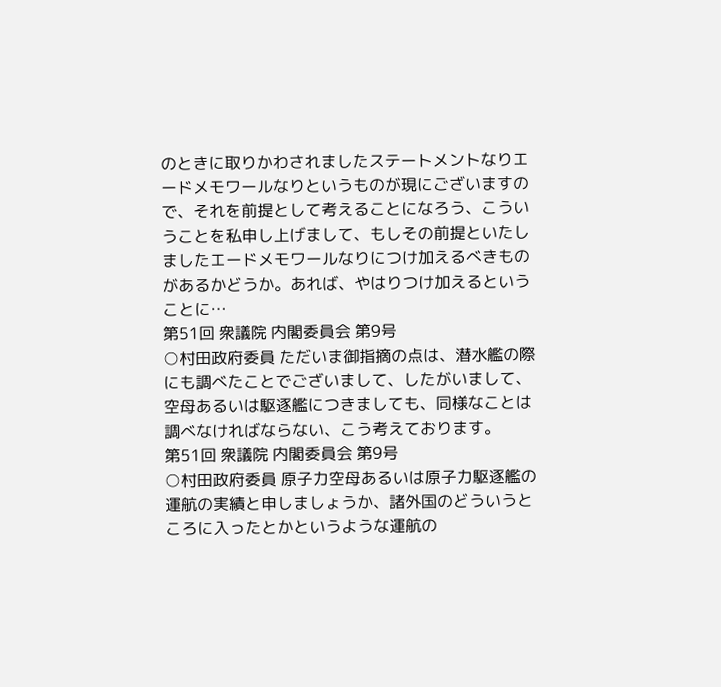のときに取りかわされましたステートメントなりエードメモワールなりというものが現にございますので、それを前提として考えることになろう、こういうことを私申し上げまして、もしその前提といたしましたエードメモワールなりにつけ加えるべきものがあるかどうか。あれば、やはりつけ加えるということに…
第51回 衆議院 内閣委員会 第9号
○村田政府委員 ただいま御指摘の点は、潜水艦の際にも調べたことでございまして、したがいまして、空母あるいは駆逐艦につきましても、同様なことは調べなければならない、こう考えております。
第51回 衆議院 内閣委員会 第9号
○村田政府委員 原子力空母あるいは原子力駆逐艦の運航の実績と申しましょうか、諸外国のどういうところに入ったとかというような運航の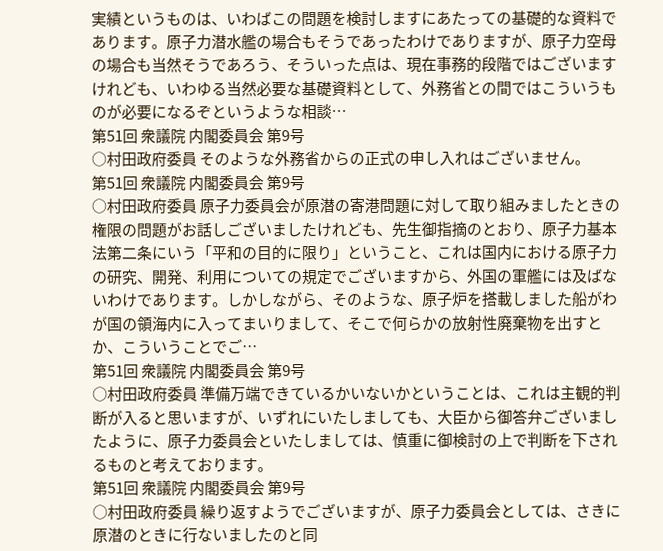実績というものは、いわばこの問題を検討しますにあたっての基礎的な資料であります。原子力潜水艦の場合もそうであったわけでありますが、原子力空母の場合も当然そうであろう、そういった点は、現在事務的段階ではございますけれども、いわゆる当然必要な基礎資料として、外務省との間ではこういうものが必要になるぞというような相談…
第51回 衆議院 内閣委員会 第9号
○村田政府委員 そのような外務省からの正式の申し入れはございません。
第51回 衆議院 内閣委員会 第9号
○村田政府委員 原子力委員会が原潜の寄港問題に対して取り組みましたときの権限の問題がお話しございましたけれども、先生御指摘のとおり、原子力基本法第二条にいう「平和の目的に限り」ということ、これは国内における原子力の研究、開発、利用についての規定でございますから、外国の軍艦には及ばないわけであります。しかしながら、そのような、原子炉を搭載しました船がわが国の領海内に入ってまいりまして、そこで何らかの放射性廃棄物を出すとか、こういうことでご…
第51回 衆議院 内閣委員会 第9号
○村田政府委員 準備万端できているかいないかということは、これは主観的判断が入ると思いますが、いずれにいたしましても、大臣から御答弁ございましたように、原子力委員会といたしましては、慎重に御検討の上で判断を下されるものと考えております。
第51回 衆議院 内閣委員会 第9号
○村田政府委員 繰り返すようでございますが、原子力委員会としては、さきに原潜のときに行ないましたのと同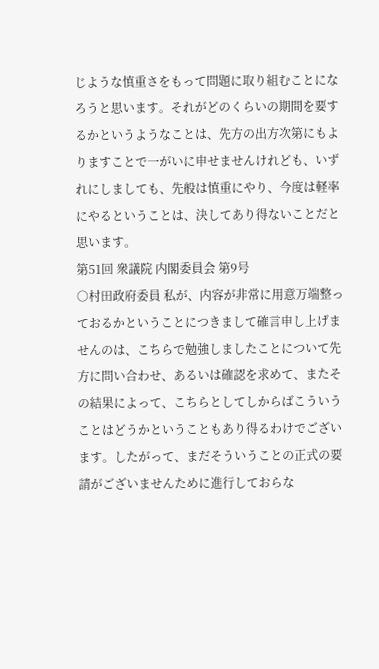じような慎重さをもって問題に取り組むことになろうと思います。それがどのくらいの期間を要するかというようなことは、先方の出方次第にもよりますことで一がいに申せませんけれども、いずれにしましても、先般は慎重にやり、今度は軽率にやるということは、決してあり得ないことだと思います。
第51回 衆議院 内閣委員会 第9号
○村田政府委員 私が、内容が非常に用意万端整っておるかということにつきまして確言申し上げませんのは、こちらで勉強しましたことについて先方に問い合わせ、あるいは確認を求めて、またその結果によって、こちらとしてしからばこういうことはどうかということもあり得るわけでございます。したがって、まだそういうことの正式の要請がございませんために進行しておらな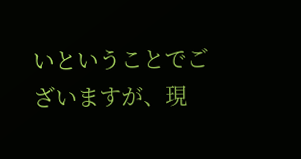いということでございますが、現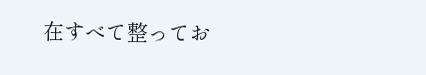在すべて整ってお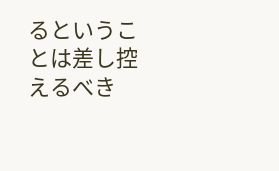るということは差し控えるべき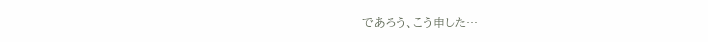であろう、こう申した…